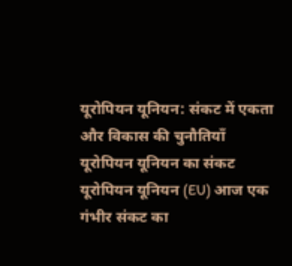यूरोपियन यूनियन: संकट में एकता और विकास की चुनौतियाँ
यूरोपियन यूनियन का संकट
यूरोपियन यूनियन (EU) आज एक गंभीर संकट का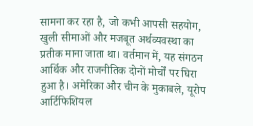सामना कर रहा है, जो कभी आपसी सहयोग, खुली सीमाओं और मजबूत अर्थव्यवस्था का प्रतीक माना जाता था। वर्तमान में, यह संगठन आर्थिक और राजनीतिक दोनों मोर्चों पर घिरा हुआ है। अमेरिका और चीन के मुकाबले, यूरोप आर्टिफिशियल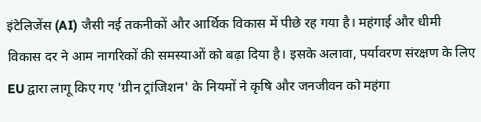इंटेलिजेंस (AI) जैसी नई तकनीकों और आर्थिक विकास में पीछे रह गया है। महंगाई और धीमी विकास दर ने आम नागरिकों की समस्याओं को बढ़ा दिया है। इसके अलावा, पर्यावरण संरक्षण के लिए EU द्वारा लागू किए गए 'ग्रीन ट्रांजिशन' के नियमों ने कृषि और जनजीवन को महंगा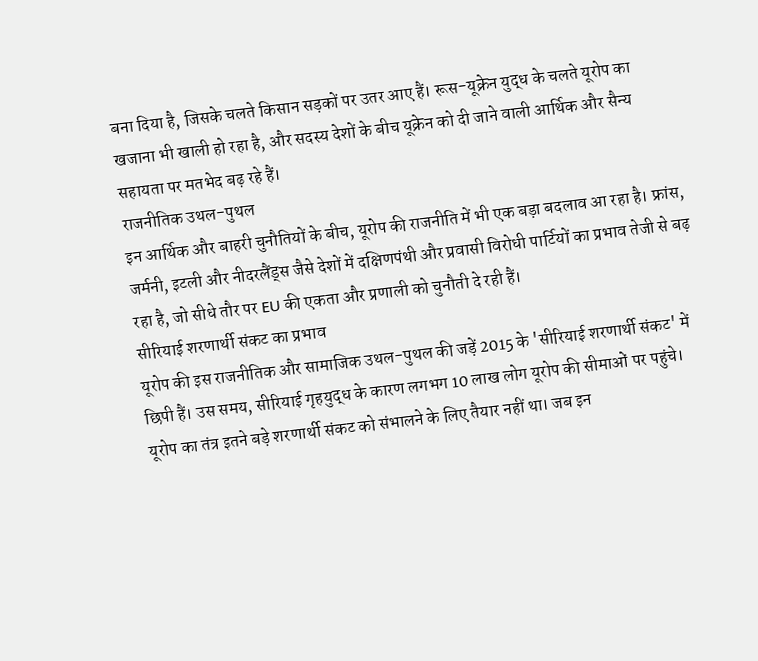बना दिया है, जिसके चलते किसान सड़कों पर उतर आए हैं। रूस-यूक्रेन युद्ध के चलते यूरोप का खजाना भी खाली हो रहा है, और सदस्य देशों के बीच यूक्रेन को दी जाने वाली आर्थिक और सैन्य सहायता पर मतभेद बढ़ रहे हैं।
राजनीतिक उथल-पुथल
इन आर्थिक और बाहरी चुनौतियों के बीच, यूरोप की राजनीति में भी एक बड़ा बदलाव आ रहा है। फ्रांस, जर्मनी, इटली और नीदरलैंड्स जैसे देशों में दक्षिणपंथी और प्रवासी विरोधी पार्टियों का प्रभाव तेजी से बढ़ रहा है, जो सीधे तौर पर EU की एकता और प्रणाली को चुनौती दे रही हैं।
सीरियाई शरणार्थी संकट का प्रभाव
यूरोप की इस राजनीतिक और सामाजिक उथल-पुथल की जड़ें 2015 के 'सीरियाई शरणार्थी संकट' में छिपी हैं। उस समय, सीरियाई गृहयुद्ध के कारण लगभग 10 लाख लोग यूरोप की सीमाओं पर पहुंचे। यूरोप का तंत्र इतने बड़े शरणार्थी संकट को संभालने के लिए तैयार नहीं था। जब इन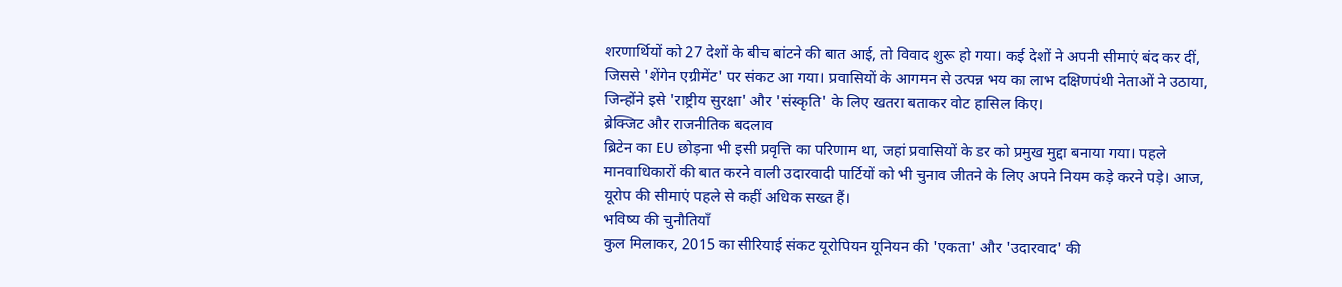शरणार्थियों को 27 देशों के बीच बांटने की बात आई, तो विवाद शुरू हो गया। कई देशों ने अपनी सीमाएं बंद कर दीं, जिससे 'शेंगेन एग्रीमेंट' पर संकट आ गया। प्रवासियों के आगमन से उत्पन्न भय का लाभ दक्षिणपंथी नेताओं ने उठाया, जिन्होंने इसे 'राष्ट्रीय सुरक्षा' और 'संस्कृति' के लिए खतरा बताकर वोट हासिल किए।
ब्रेक्जिट और राजनीतिक बदलाव
ब्रिटेन का EU छोड़ना भी इसी प्रवृत्ति का परिणाम था, जहां प्रवासियों के डर को प्रमुख मुद्दा बनाया गया। पहले मानवाधिकारों की बात करने वाली उदारवादी पार्टियों को भी चुनाव जीतने के लिए अपने नियम कड़े करने पड़े। आज, यूरोप की सीमाएं पहले से कहीं अधिक सख्त हैं।
भविष्य की चुनौतियाँ
कुल मिलाकर, 2015 का सीरियाई संकट यूरोपियन यूनियन की 'एकता' और 'उदारवाद' की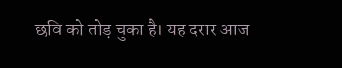छवि को तोड़ चुका है। यह दरार आज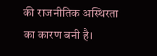की राजनीतिक अस्थिरता का कारण बनी है।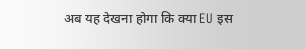अब यह देखना होगा कि क्या EU इस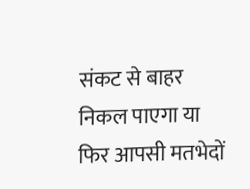संकट से बाहर निकल पाएगा या फिर आपसी मतभेदों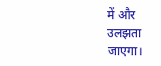में और उलझता जाएगा।